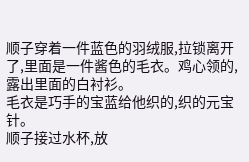顺子穿着一件蓝色的羽绒服,拉锁离开了,里面是一件酱色的毛衣。鸡心领的,露出里面的白衬衫。
毛衣是巧手的宝蓝给他织的,织的元宝针。
顺子接过水杯,放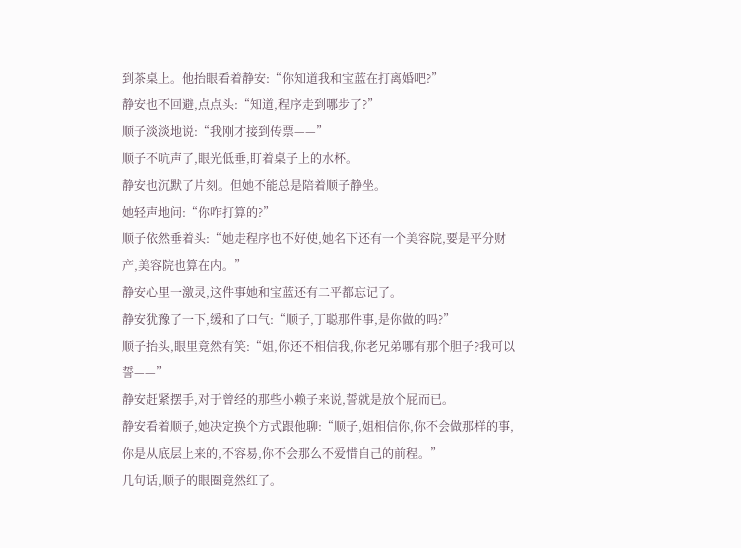到茶桌上。他抬眼看着静安:“你知道我和宝蓝在打离婚吧?”
静安也不回避,点点头:“知道,程序走到哪步了?”
顺子淡淡地说:“我刚才接到传票——”
顺子不吭声了,眼光低垂,盯着桌子上的水杯。
静安也沉默了片刻。但她不能总是陪着顺子静坐。
她轻声地问:“你咋打算的?”
顺子依然垂着头:“她走程序也不好使,她名下还有一个美容院,要是平分财产,美容院也算在内。”
静安心里一激灵,这件事她和宝蓝还有二平都忘记了。
静安犹豫了一下,缓和了口气:“顺子,丁聪那件事,是你做的吗?”
顺子抬头,眼里竟然有笑:“姐,你还不相信我,你老兄弟哪有那个胆子?我可以誓——”
静安赶紧摆手,对于曾经的那些小赖子来说,誓就是放个屁而已。
静安看着顺子,她决定换个方式跟他聊:“顺子,姐相信你,你不会做那样的事,你是从底层上来的,不容易,你不会那么不爱惜自己的前程。”
几句话,顺子的眼圈竟然红了。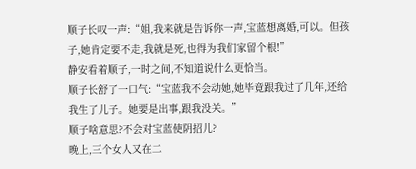顺子长叹一声:“姐,我来就是告诉你一声,宝蓝想离婚,可以。但孩子,她肯定要不走,我就是死,也得为我们家留个根!”
静安看着顺子,一时之间,不知道说什么更恰当。
顺子长舒了一口气:“宝蓝我不会动她,她毕竟跟我过了几年,还给我生了儿子。她要是出事,跟我没关。”
顺子啥意思?不会对宝蓝使阴招儿?
晚上,三个女人又在二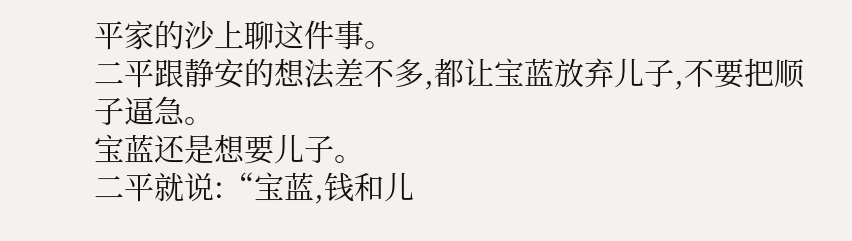平家的沙上聊这件事。
二平跟静安的想法差不多,都让宝蓝放弃儿子,不要把顺子逼急。
宝蓝还是想要儿子。
二平就说:“宝蓝,钱和儿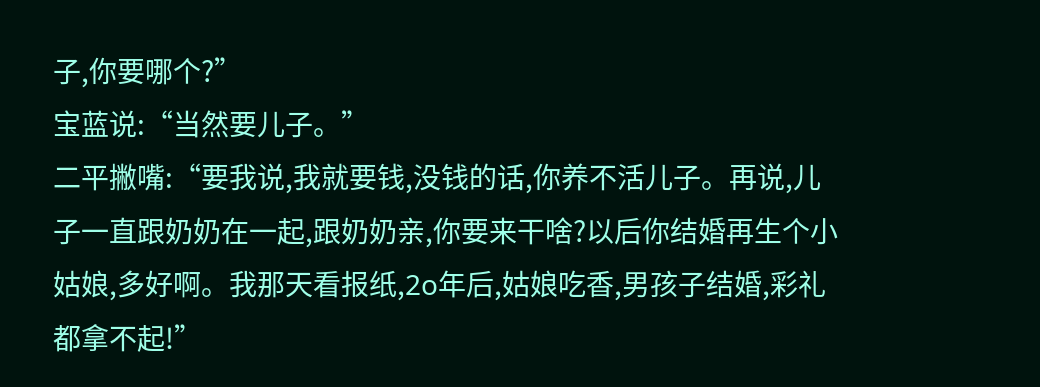子,你要哪个?”
宝蓝说:“当然要儿子。”
二平撇嘴:“要我说,我就要钱,没钱的话,你养不活儿子。再说,儿子一直跟奶奶在一起,跟奶奶亲,你要来干啥?以后你结婚再生个小姑娘,多好啊。我那天看报纸,2o年后,姑娘吃香,男孩子结婚,彩礼都拿不起!”